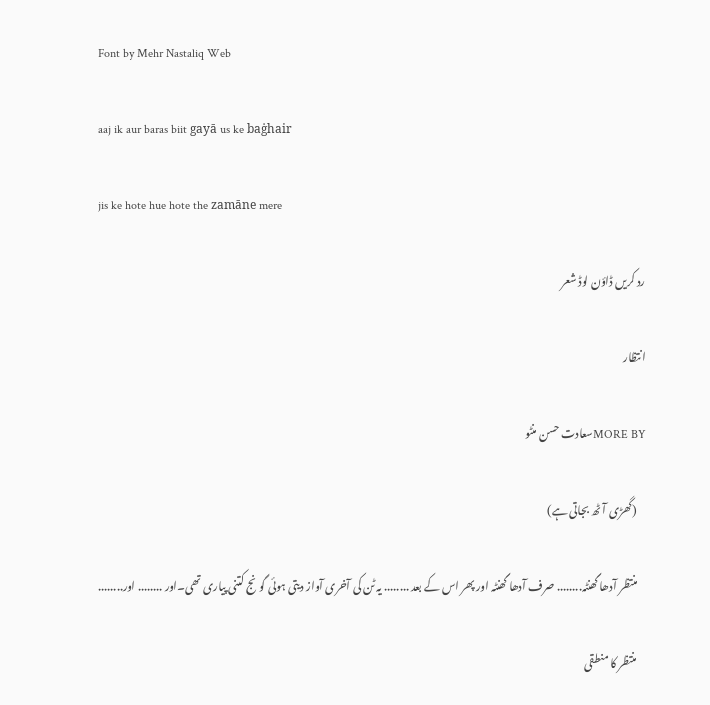Font by Mehr Nastaliq Web

aaj ik aur baras biit gayā us ke baġhair

jis ke hote hue hote the zamāne mere

رد کریں ڈاؤن لوڈ شعر

انتظار

MORE BYسعادت حسن منٹو

    (گھڑی آٹھ بجاتی ہے)

    منتظر آدھا گھنٹہ........ صرف آدھا گھنٹہ اور پھر اس کے بعد ........ یہ ٹن کی آخری آواز دیتی ہوئی گونج کتنی پیاری تھی۔اور ........ اور........

    منتظر کا منطقی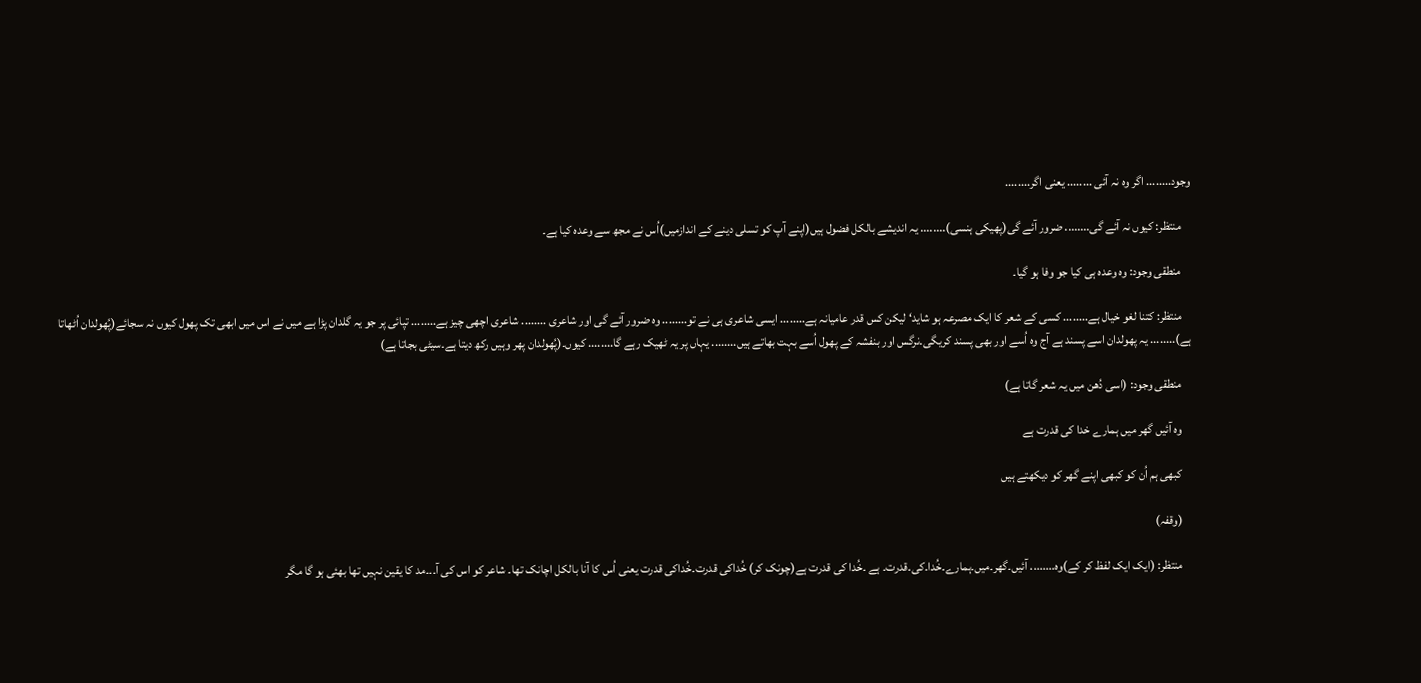وجود........ اگر وہ نہ آئی ........ یعنی اگر........

    منتظر: کیوں نہ آئے گی........ ضرور آئے گی(پھیکی ہنسی)........ یہ اندیشے بالکل فضول ہیں(اپنے آپ کو تسلی دینے کے اندازمیں)اُس نے مجھ سے وعدہ کیا ہے۔

    منطقی وجود: وہ وعدہ ہی کیا جو وفا ہو گیا۔

    منتظر: کتنا لغو خیال ہے........ کسی کے شعر کا ایک مصرعہ ہو شاید‘ لیکن کس قدر عامیانہ ہے........ ایسی شاعری ہی نے تو........ وہ ضرور آئے گی اور شاعری ........ شاعری اچھی چیز ہے........ تپائی پر جو یہ گلدان پڑا ہے میں نے اس میں ابھی تک پھول کیوں نہ سجائے(پُھولدان اُٹھاتا ہے)........ یہ پھولدان اسے پسند ہے آج وہ اُسے اور بھی پسند کریگی۔نرگس اور بنفشہ کے پھول اُسے بہت بھاتے ہیں........ یہاں پر یہ ٹھیک رہے گا........ کیوں۔(پُھولدان پھر وہیں رکھ دیتا ہے۔سیٹی بجاتا ہے)

    منطقی وجود: (اسی دُھن میں یہ شعر گاتا ہے)

    وہ آئیں گھر میں ہمارے خدا کی قدرت ہے

    کبھی ہم اُن کو کبھی اپنے گھر کو دیکھتے ہیں

    (وقفہ)

    منتظر: (ایک ایک لفظ کر کے)وہ........ آئیں۔گھر۔میں۔ہمارے۔خُدا۔کی۔قدرت۔ ہے ۔خُدا کی قدرت ہے(چونک کر) خُداکی قدرت۔خُداکی قدرت یعنی اُس کا آنا بالکل اچانک تھا۔ شاعر کو اس کی آ۔۔۔مد کا یقین نہیں تھا بھئی ہو گا مگر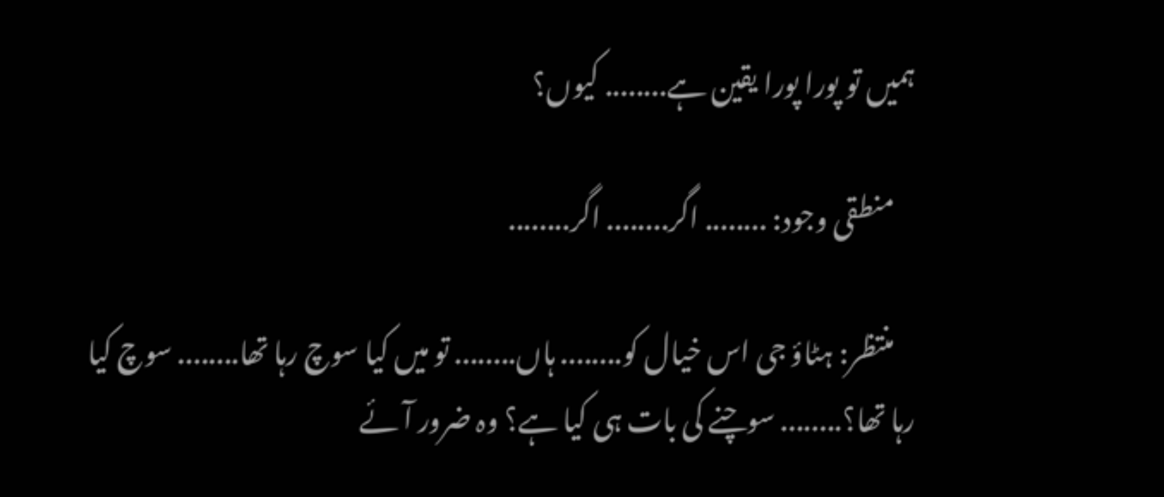ہمیں تو پورا پورا یقین ہے........ کیوں؟

    منطقی وجود: ........ اگر........ اگر........

    منتظر: ہٹاؤ جی اس خیال کو........ ہاں........ تو میں کیا سوچ رہا تھا........ سوچ کیا رہا تھا؟........ سوچنے کی بات ہی کیا ہے؟ وہ ضرور آئے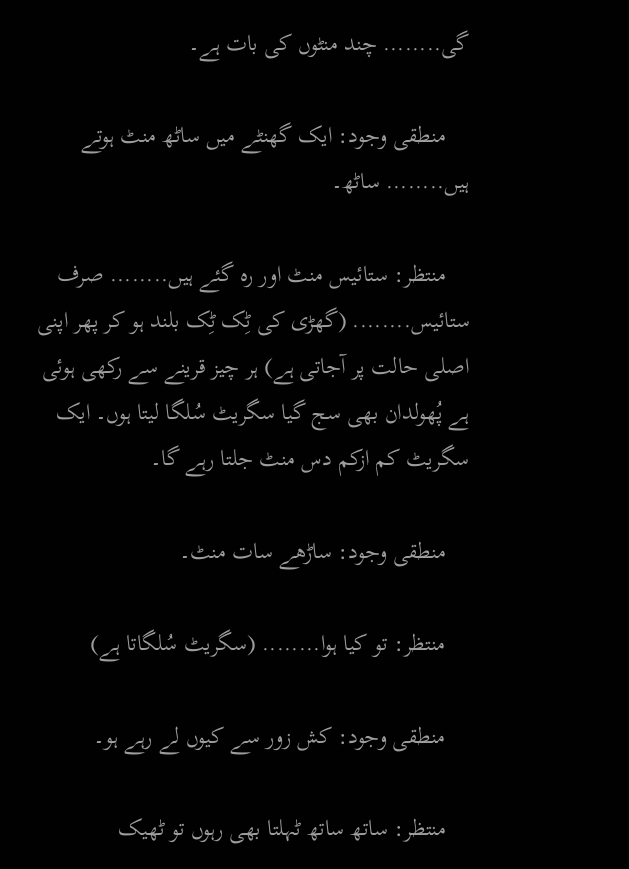گی........ چند منٹوں کی بات ہے۔

    منطقی وجود: ایک گھنٹے میں ساٹھ منٹ ہوتے ہیں........ ساٹھ۔

    منتظر: ستائیس منٹ اور رہ گئے ہیں........ صرف ستائیس........ (گھڑی کی ٹِک ٹِک بلند ہو کر پھر اپنی اصلی حالت پر آجاتی ہے) ہر چیز قرینے سے رکھی ہوئی ہے پُھولدان بھی سج گیا سگریٹ سُلگا لیتا ہوں۔ ایک سگریٹ کم ازکم دس منٹ جلتا رہے گا۔

    منطقی وجود: ساڑھے سات منٹ۔

    منتظر: تو کیا ہوا........ (سگریٹ سُلگاتا ہے)

    منطقی وجود: کش زور سے کیوں لے رہے ہو۔

    منتظر: ساتھ ساتھ ٹہلتا بھی رہوں تو ٹھیک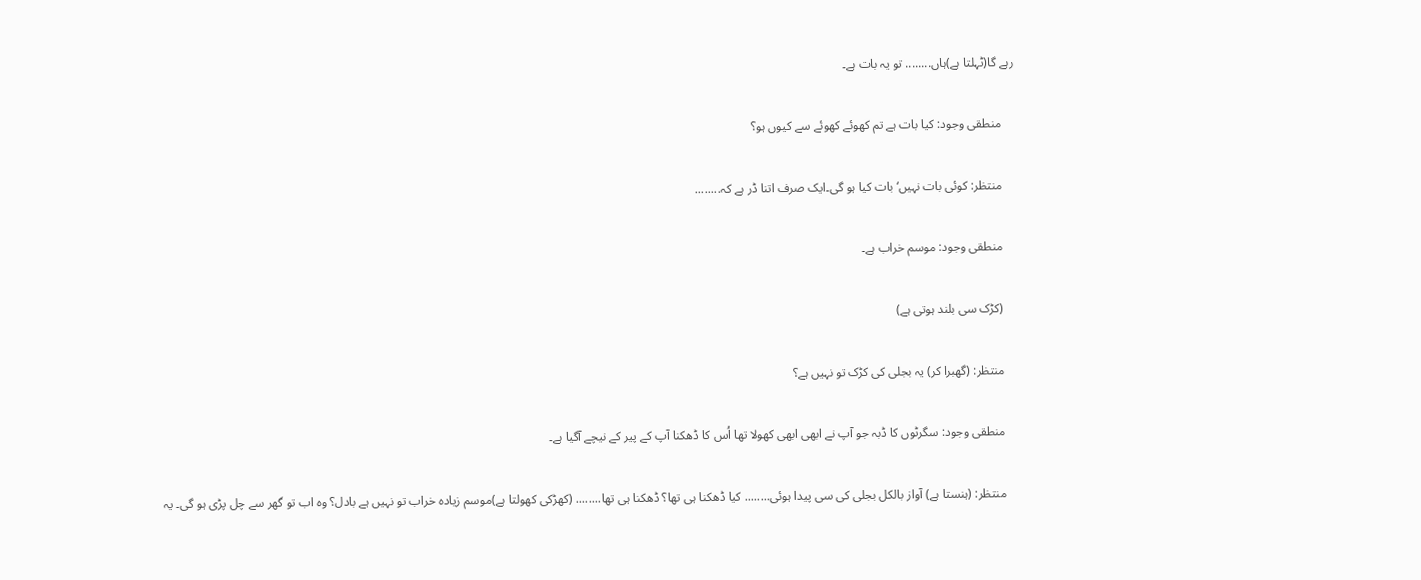رہے گا(ٹہلتا ہے)ہاں........ تو یہ بات ہے۔

    منطقی وجود: کیا بات ہے تم کھوئے کھوئے سے کیوں ہو؟

    منتظر: کوئی بات نہیں‘ بات کیا ہو گی۔ایک صرف اتنا ڈر ہے کہ........

    منطقی وجود: موسم خراب ہے۔

    (کڑک سی بلند ہوتی ہے)

    منتظر: (گھبرا کر) یہ بجلی کی کڑک تو نہیں ہے؟

    منطقی وجود: سگرٹوں کا ڈبہ جو آپ نے ابھی ابھی کھولا تھا اُس کا ڈھکنا آپ کے پیر کے نیچے آگیا ہے۔

    منتظر: (ہنستا ہے) آواز بالکل بجلی کی سی پیدا ہوئی........ کیا ڈھکنا ہی تھا؟ ڈھکنا ہی تھا........ (کھڑکی کھولتا ہے)موسم زیادہ خراب تو نہیں ہے بادل؟ وہ اب تو گھر سے چل پڑی ہو گی۔ یہ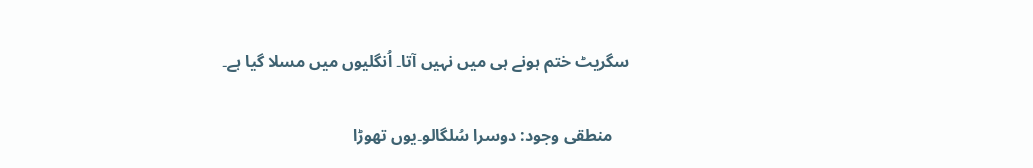سگریٹ ختم ہونے ہی میں نہیں آتا۔ اُنگلیوں میں مسلا گیا ہے۔

    منطقی وجود: دوسرا سُلگالو۔یوں تھوڑا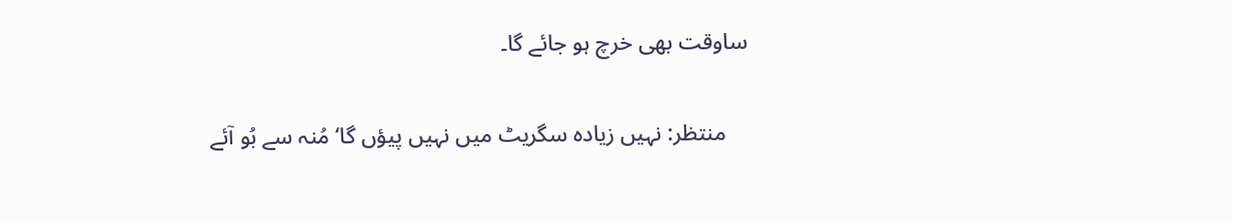ساوقت بھی خرچ ہو جائے گا۔

    منتظر: نہیں زیادہ سگریٹ میں نہیں پیؤں گا‘ مُنہ سے بُو آئے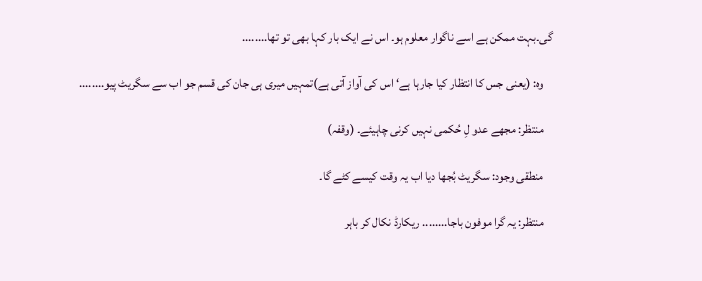گی۔بہت ممکن ہے اسے ناگوار معلوم ہو۔ اس نے ایک بار کہا بھی تو تھا........

    وہ: (یعنی جس کا انتظار کیا جارہا ہے‘ اس کی آواز آتی ہے)تمہیں میری ہی جان کی قسم جو اب سے سگریٹ پیو........

    منتظر: مجھے عدو لِ حُکمی نہیں کرنی چاہیئے۔ (وقفہ)

    منطقی وجود: سگریٹ بُجھا دیا اب یہ وقت کیسے کٹے گا۔

    منتظر: یہ گرا موفون باجا........ ریکارڈ نکال کر باہر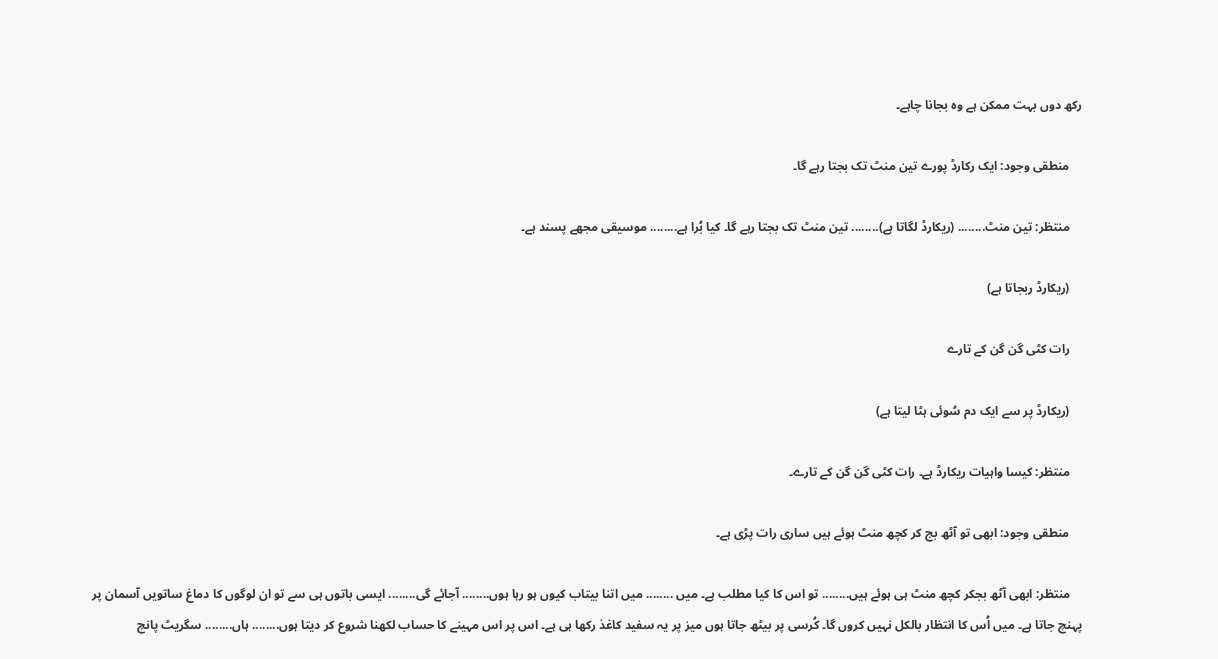رکھ دوں بہت ممکن ہے وہ بجانا چاہے۔

    منطقی وجود: ایک رکارڈ پورے تین منٹ تک بجتا رہے گا۔

    منتظر: تین منٹ........ (ریکارڈ لگاتا ہے)........ تین منٹ تک بجتا رہے گا۔ کیا بُرا ہے........ موسیقی مجھے پسند ہے۔

    (ریکارڈ ربجاتا ہے)

    رات کٹی گن گن کے تارے

    (ریکارڈ پر سے ایک دم سُوئی ہٹا لیتا ہے)

    منتظر: کیسا واہیات ریکارڈ ہے۔ رات کٹی گن گن کے تارے۔

    منطقی وجود: ابھی تو آٹھ بج کر کچھ منٹ ہوئے ہیں ساری رات پڑی ہے۔

    منتظر: ابھی آٹھ بجکر کچھ منٹ ہی ہوئے ہیں........ تو اس کا کیا مطلب ہے۔ میں ........ میں اتنا بیتاب کیوں ہو رہا ہوں........ آجائے گی........ ایسی باتوں ہی سے تو ان لوگوں کا دماغ ساتویں آسمان پر پہنچ جاتا ہے۔ میں اُس کا انتظار بالکل نہیں کروں گا۔ کُرسی پر بیٹھ جاتا ہوں میز پر یہ سفید کاغذ رکھا ہی ہے۔ اس پر اس مہینے کا حساب لکھنا شروع کر دیتا ہوں........ ہاں........ سگریٹ پانچ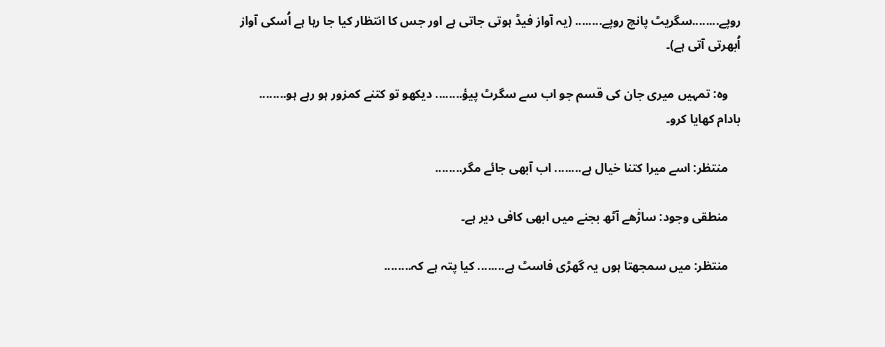روپے........سگریٹ پانچ روپے........ (یہ آواز فیڈ ہوتی جاتی ہے اور جس کا انتظار کیا جا رہا ہے اُسکی آواز اُبھرتی آتی ہے)۔

    وہ: تمہیں میری جان کی قسم جو اب سے سگرٹ پیؤ........ دیکھو تو کتنے کمزور ہو رہے ہو........ بادام کھایا کرو۔

    منتظر: اسے میرا کتنا خیال ہے........ اب آبھی جائے مگر........

    منطقی وجود: ساڑٰھے آٹھ بجنے میں ابھی کافی دیر ہے۔

    منتظر: میں سمجھتا ہوں یہ گھڑی فاسٹ ہے........ کیا پتہ ہے کہ........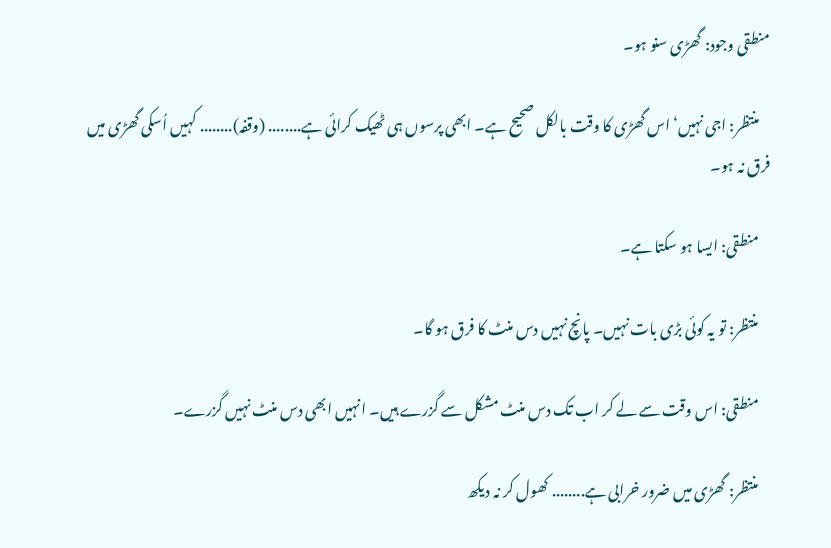منطقی وجود: گھڑی سنو ہو۔

    منتظر: اجی نہیں‘ اس گھڑی کا وقت بالکل صحیح ہے۔ ابھی پرسوں ہی ٹھیک کرائی ہے........ (وقفہ)........ کہیں اُسکی گھڑی میں فرق نہ ہو۔

    منطقی: ایسا ہو سکتا ہے۔

    منتظر: تو یہ کوئی بڑی بات نہیں۔ پانچ نہیں دس منٹ کا فرق ہو گا۔

    منطقی: اس وقت سے لے کر اب تک دس منٹ مشکل سے گزرے ہیں۔ انہیں ابھی دس منٹ نہیں گزرے۔

    منتظر: گھڑی میں ضرور خرابی ہے........ کھول کر نہ دیکھ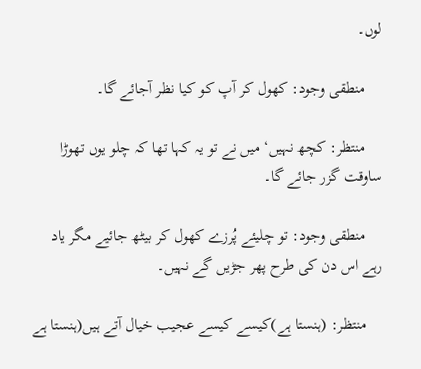لوں۔

    منطقی وجود: کھول کر آپ کو کیا نظر آجائے گا۔

    منتظر: کچھ نہیں‘ میں نے تو یہ کہا تھا کہ چلو یوں تھوڑا ساوقت گزر جائے گا۔

    منطقی وجود: تو چلیئے پُرزے کھول کر بیٹھ جائیے مگر یاد رہے اس دن کی طرح پھر جڑیں گے نہیں۔

    منتظر: (ہنستا ہے)کیسے کیسے عجیب خیال آتے ہیں(ہنستا ہے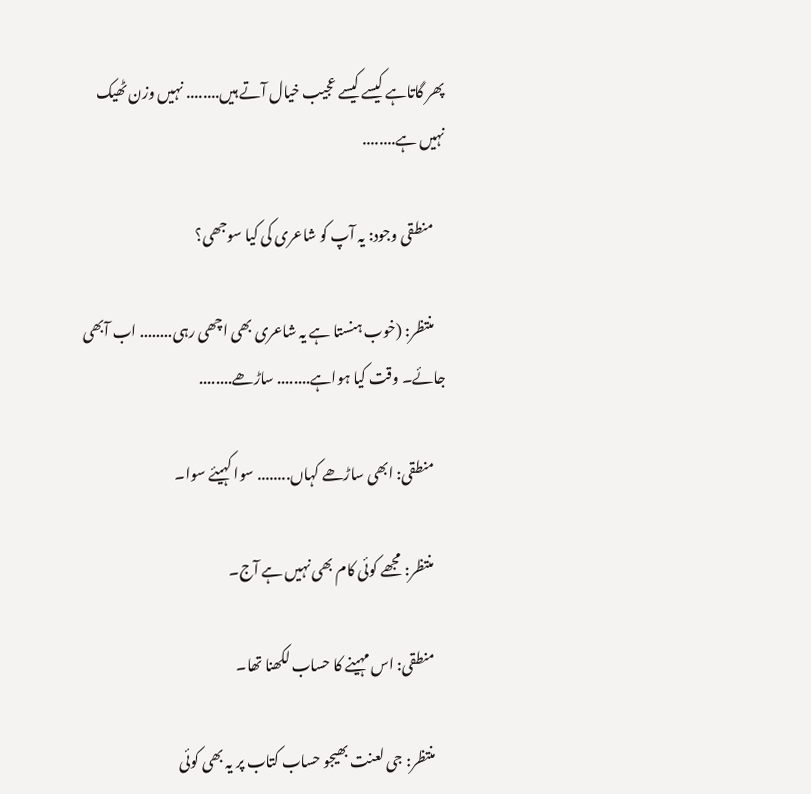پھر گاتاہے کیسے کیسے عجیب خیال آتے ہیں........ نہیں وزن ٹھیک نہیں ہے........

    منطقی وجود: یہ آپ کو شاعری کی کیا سوجھی؟

    منتظر: (خوب ہنستا ہے یہ شاعری بھی اچھی رہی........ اب آبھی جائے۔ وقت کیا ہواہے........ ساڑھے........

    منطقی: ابھی ساڑھے کہاں........ سوا کہیئے سوا۔

    منتظر: مجھے کوئی کام بھی نہیں ہے آج۔

    منطقی: اس مہینے کا حساب لکھنا تھا۔

    منتظر: جی لعنت بھیجو حساب کتاب پر یہ بھی کوئی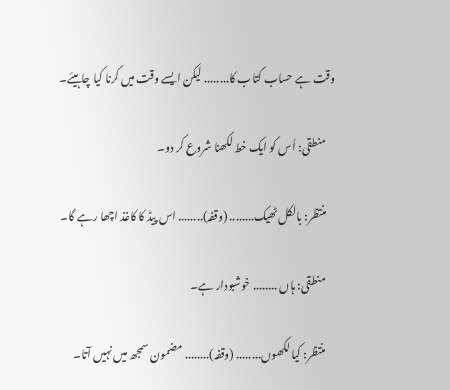وقت ہے حساب کتاب کا........ لیکن ایسے وقت میں کرنا کیا چاہیئے۔

    منطقی: اُس کو ایک خط لکھنا شروع کر دو۔

    منتظر: بالکل ٹھیک........ (وقفہ)........ اس پیڈ کا کاغذ اچھا رہے گا۔

    منطقی: ہاں ........ خوشبودار ہے۔

    منتظر: کیا لکھوں........ (وقفہ)........ مضمون سمجھ میں نہیں آتا۔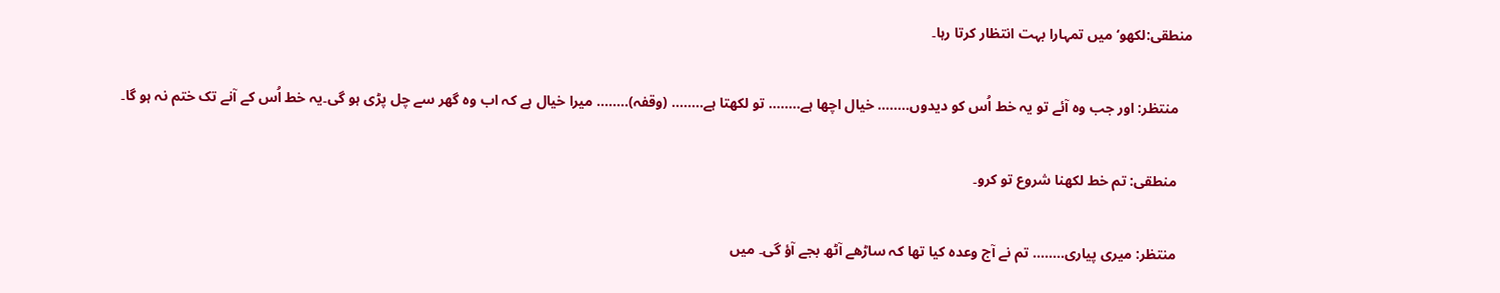منطقی:لکھو‘ میں تمہارا بہت انتظار کرتا رہا۔

    منتظر: اور جب وہ آئے تو یہ خط اُس کو دیدوں........ خیال اچھا ہے........ تو لکھتا ہے........ (وقفہ)........ میرا خیال ہے کہ اب وہ گھر سے چل پڑی ہو گی۔یہ خط اُس کے آنے تک ختم نہ ہو گا۔

    منطقی: تم خط لکھنا شروع تو کرو۔

    منتظر: میری پیاری........ تم نے آج وعدہ کیا تھا کہ ساڑھے آٹھ بجے آؤ گی۔ میں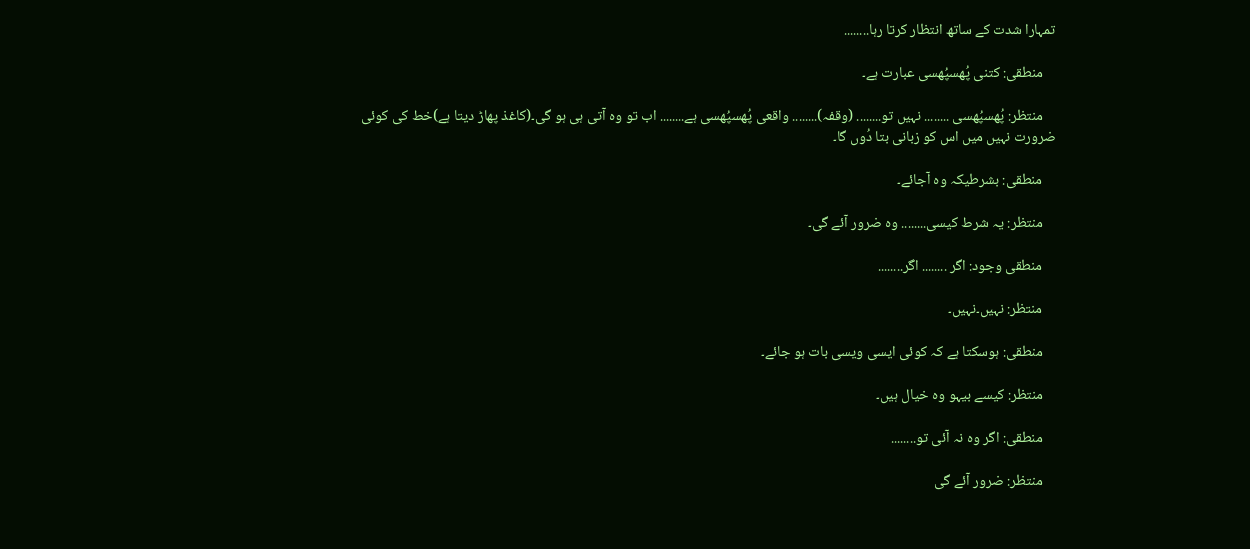تمہارا شدت کے ساتھ انتظار کرتا رہا........

    منطقی: کتنی پُھسپُھسی عبارت ہے۔

    منتظر: پُھسپُھسی ........ نہیں تو........ (وقفہ)........ واقعی پُھسپُھسی ہے........ اب تو وہ آتی ہی ہو گی۔(کاغذ پھاڑ دیتا ہے)خط کی کوئی ضرورت نہیں میں اس کو زبانی بتا دُوں گا۔

    منطقی: بشرطیکہ وہ آجائے۔

    منتظر: یہ شرط کیسی........ وہ ضرور آئے گی۔

    منطقی وجود: اگر ........ اگر........

    منتظر: نہیں۔نہیں۔

    منطقی: ہوسکتا ہے کہ کوئی ایسی ویسی بات ہو جائے۔

    منتظر: کیسے بیہو وہ خیال ہیں۔

    منطقی: اگر وہ نہ آئی تو........

    منتظر: ضرور آئے گی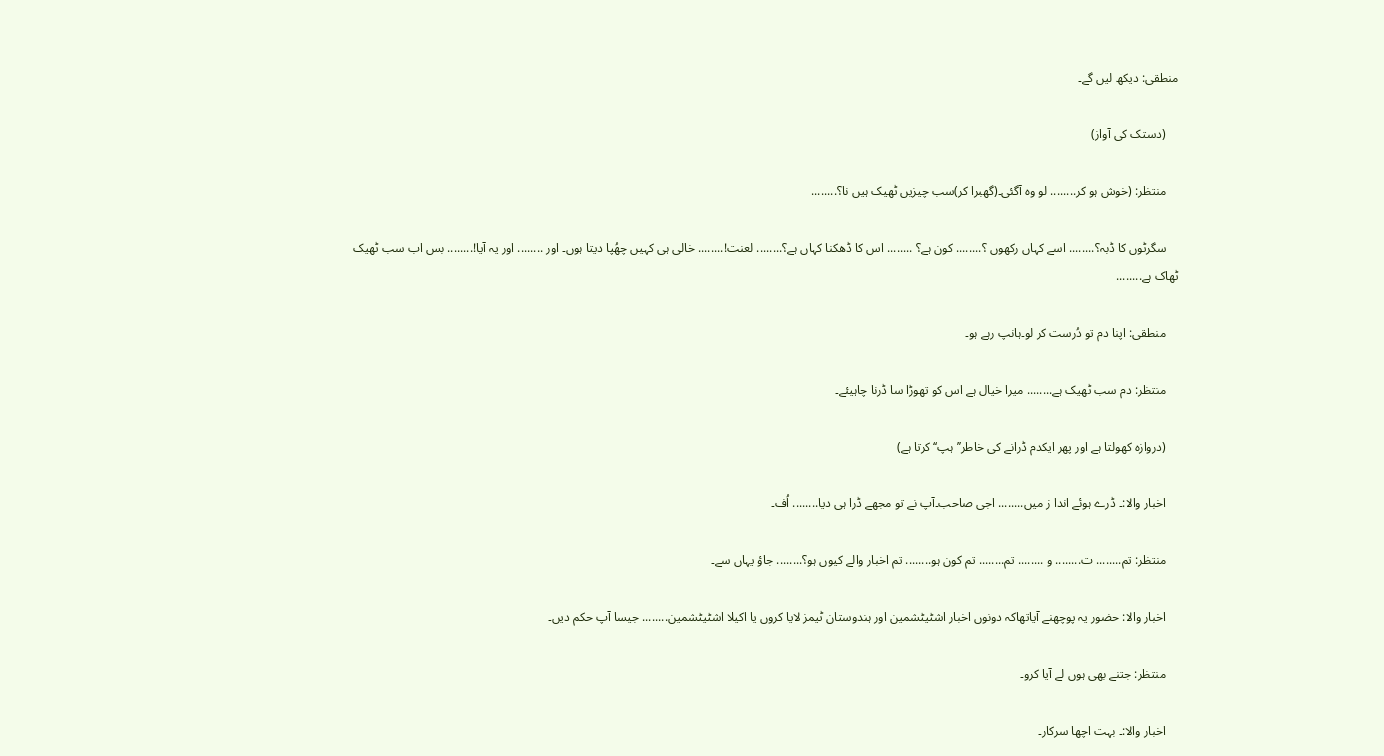منطقی: دیکھ لیں گے۔

    (دستک کی آواز)

    منتظر: (خوش ہو کر........ لو وہ آگئی۔(گھبرا کر)سب چیزیں ٹھیک ہیں نا؟........

    سگرٹوں کا ڈبہ؟........ اسے کہاں رکھوں ؟........ کون ہے؟ ........ اس کا ڈھکنا کہاں ہے؟........ لعنت!........ خالی ہی کہیں چھُپا دیتا ہوں۔ اور ........ اور یہ آیا!........ بس اب سب ٹھیک ٹھاک ہے........

    منطقی: اپنا دم تو دُرست کر لو۔ہانپ رہے ہو۔

    منتظر: دم سب ٹھیک ہے........ میرا خیال ہے اس کو تھوڑا سا ڈرنا چاہیئے۔

    (دروازہ کھولتا ہے اور پھر ایکدم ڈرانے کی خاطر’’ہپ‘‘کرتا ہے)

    اخبار والا:۔ ڈرے ہوئے اندا ز میں........ اجی صاحب۔آپ نے تو مجھے ڈرا ہی دیا........ اُف۔

    منتظر: تم........ ت........ و ........ تم........ تم کون ہو........ تم اخبار والے کیوں ہو؟........ جاؤ یہاں سے۔

    اخبار والا: حضور یہ پوچھنے آیاتھاکہ دونوں اخبار اشٹیٹشمین اور ہندوستان ٹیمز لایا کروں یا اکیلا اشٹیٹشمین........ جیسا آپ حکم دیں۔

    منتظر: جتنے بھی ہوں لے آیا کرو۔

    اخبار والا:۔ بہت اچھا سرکار۔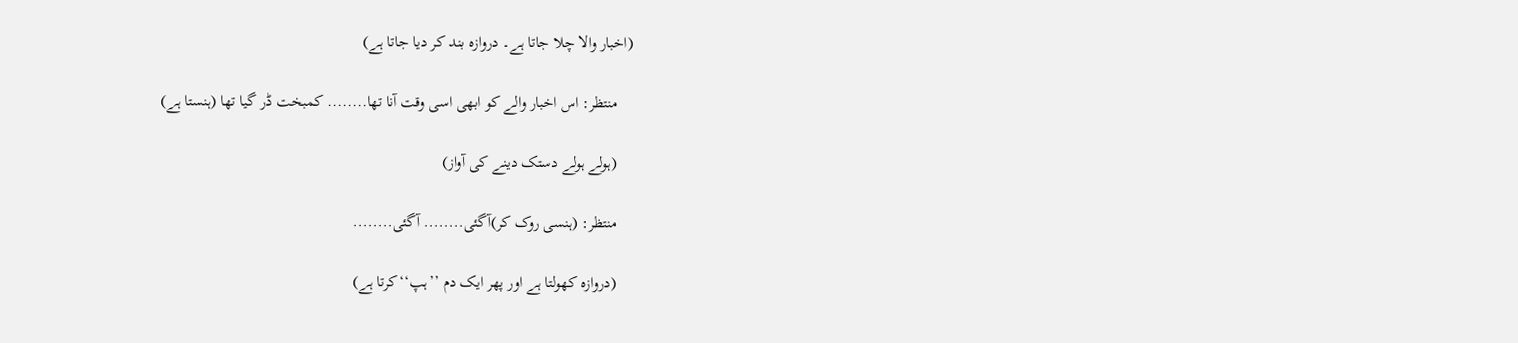(اخبار والا چلا جاتا ہے۔ دروازہ بند کر دیا جاتا ہے)

    منتظر: اس اخبار والے کو ابھی اسی وقت آنا تھا........ کمبخت ڈر گیا تھا (ہنستا ہے)

    (ہولے ہولے دستک دینے کی آواز)

    منتظر: (ہنسی روک کر)آگئی........ آگئی........

    (دروازہ کھولتا ہے اور پھر ایک دم ’’ہپ‘‘کرتا ہے)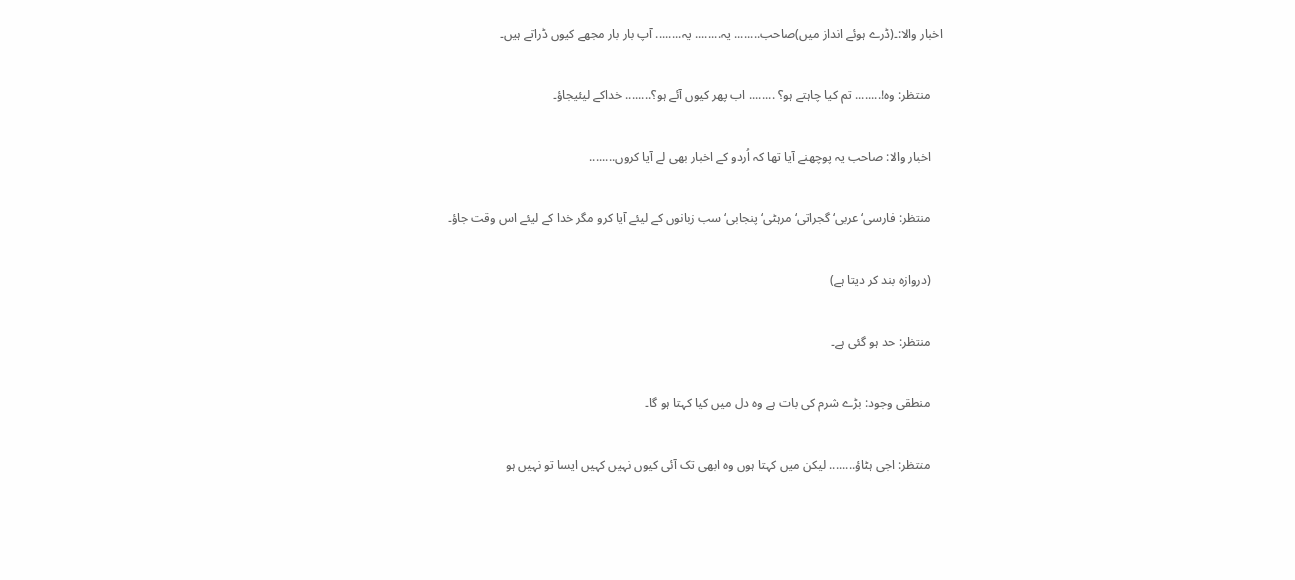اخبار والا:۔(ڈرے ہوئے انداز میں)صاحب........ یہ........ یہ........ آپ بار بار مجھے کیوں ڈراتے ہیں۔

    منتظر: وہ!........ تم کیا چاہتے ہو؟ ........ اب پھر کیوں آئے ہو؟........ خداکے لیئیجاؤ۔

    اخبار والا: صاحب یہ پوچھنے آیا تھا کہ اُردو کے اخبار بھی لے آیا کروں........

    منتظر: فارسی‘عربی‘گجراتی‘مرہٹی‘پنجابی‘سب زبانوں کے لیئے آیا کرو مگر خدا کے لیئے اس وقت جاؤ۔

    (دروازہ بند کر دیتا ہے)

    منتظر: حد ہو گئی ہے۔

    منطقی وجود: بڑے شرم کی بات ہے وہ دل میں کیا کہتا ہو گا۔

    منتظر: اجی ہٹاؤ........ لیکن میں کہتا ہوں وہ ابھی تک آئی کیوں نہیں کہیں ایسا تو نہیں ہو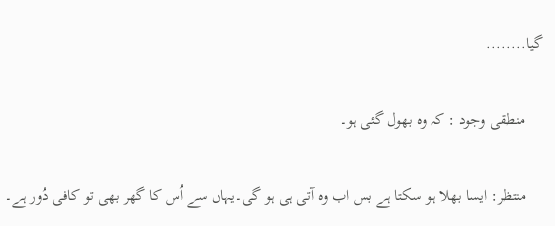گیا........

    منطقی وجود : کہ وہ بھول گئی ہو۔

    منتظر: ایسا بھلا ہو سکتا ہے بس اب وہ آتی ہی ہو گی۔یہاں سے اُس کا گھر بھی تو کافی دُور ہے۔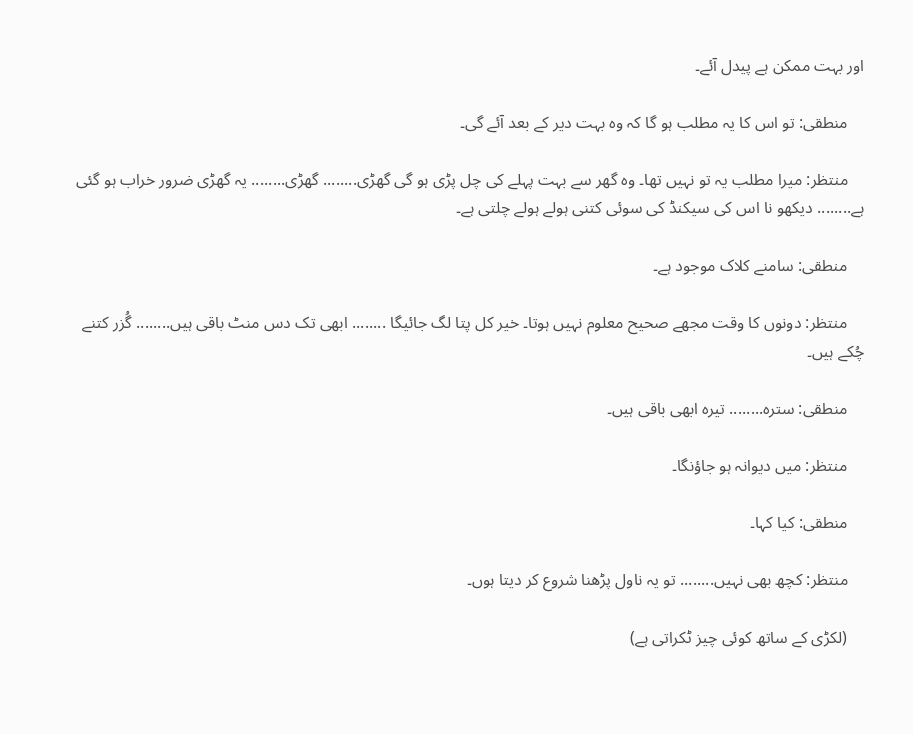اور بہت ممکن ہے پیدل آئے۔

    منطقی: تو اس کا یہ مطلب ہو گا کہ وہ بہت دیر کے بعد آئے گی۔

    منتظر: میرا مطلب یہ تو نہیں تھا۔ وہ گھر سے بہت پہلے کی چل پڑی ہو گی گھڑی........ گھڑی........ یہ گھڑی ضرور خراب ہو گئی ہے........ دیکھو نا اس کی سیکنڈ کی سوئی کتنی ہولے ہولے چلتی ہے۔

    منطقی: سامنے کلاک موجود ہے۔

    منتظر: دونوں کا وقت مجھے صحیح معلوم نہیں ہوتا۔ خیر کل پتا لگ جائیگا ........ ابھی تک دس منٹ باقی ہیں........ گُزر کتنے چُکے ہیں۔

    منطقی: سترہ........ تیرہ ابھی باقی ہیں۔

    منتظر: میں دیوانہ ہو جاؤنگا۔

    منطقی: کیا کہا۔

    منتظر: کچھ بھی نہیں........ تو یہ ناول پڑھنا شروع کر دیتا ہوں۔

    (لکڑی کے ساتھ کوئی چیز ٹکراتی ہے)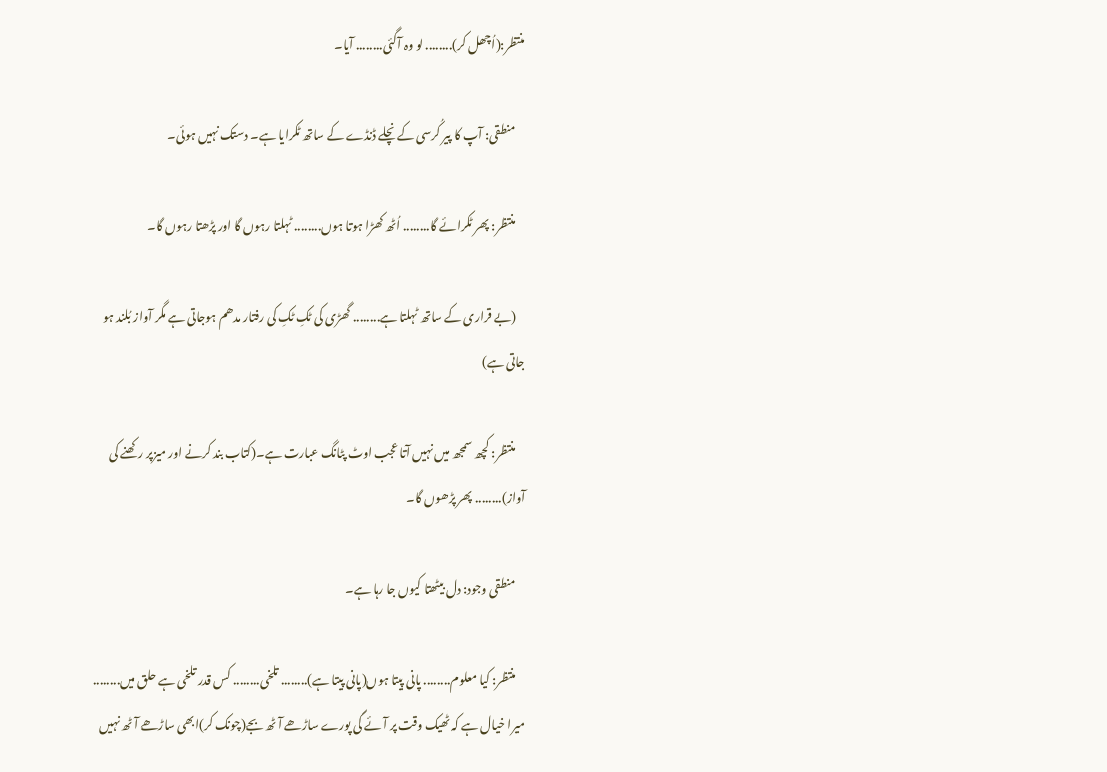منتظر:(اُچھل کر)........ لو وہ آگئی........ آیا۔

    منطقی: آپ کا پیر کُرسی کے نچلے ڈنڈے کے ساتھ ٹکرایا ہے۔ دستک نہیں ہوئی۔

    منتظر: پھر ٹکرائے گا........ اُٹھ کھڑا ہوتا ہوں........ ٹہلتا رہوں گا اور پڑھتا رہوں گا۔

    (بے قراری کے ساتھ ٹہلتا ہے........ گھڑی کی ٹکِ ٹکِ کی رفتار مدھم ہوجاتی ہے مگر آواز بُلند ہو جاتی ہے)

    منتظر: کچھ سمجھ میں نہیں آتا عجب اوٹ پٹانگ عبارت ہے۔(کتاب بند کرنے اور میزپر رکھنے کی آواز)........ پھر پڑھوں گا۔

    منطقی وجود: دل بیٹھتا کیوں جا رہا ہے۔

    منتظر: کیا معلوم........ پانی پیتا ہوں(پانی پیتا ہے)........ تلخی........ کس قدر تلخی ہے حلق میں........ میرا خیال ہے کہ ٹھیک وقت پر آئے گی پورے ساڑھے آٹھ بجے(چونک کر)ابھی ساڑھے آٹھ نہیں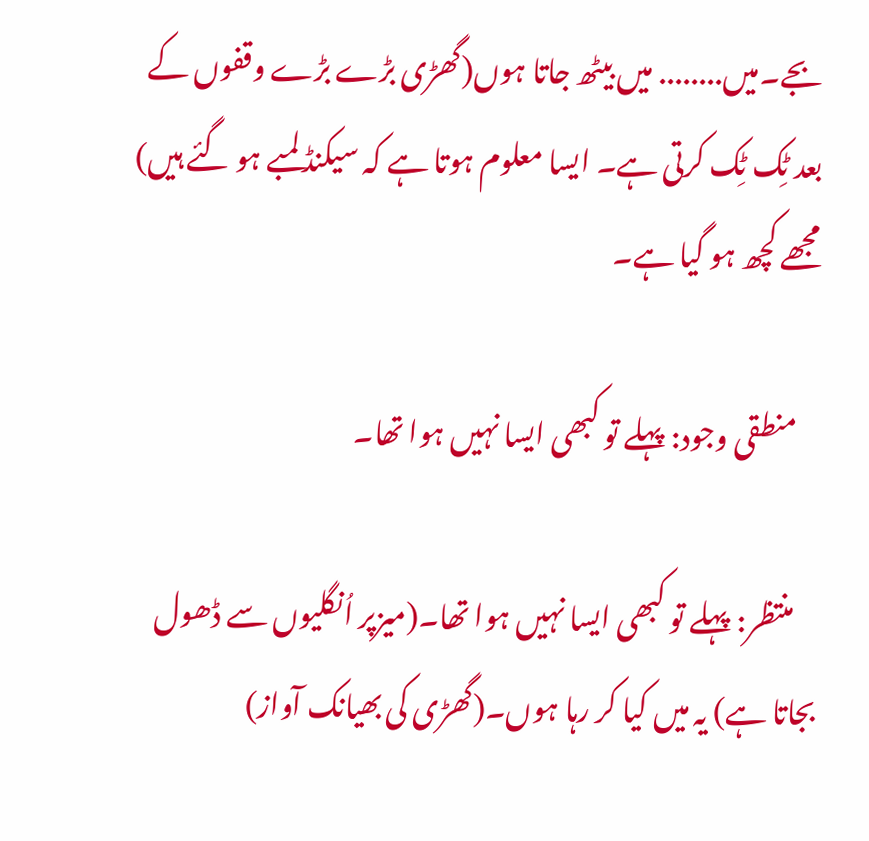بجے۔میں........ میں بیٹھ جاتا ہوں(گھڑی بڑے بڑے وقفوں کے بعد ٹِک ٹِک کرتی ہے۔ ایسا معلوم ہوتا ہے کہ سیکنڈ لمبے ہو گئے ہیں) مجھے کچھ ہو گیا ہے۔

    منطقی وجود: پہلے تو کبھی ایسا نہیں ہوا تھا۔

    منتظر: پہلے تو کبھی ایسا نہیں ہوا تھا۔(میزپر اُنگلیوں سے ڈھول بجاتا ہے) یہ میں کیا کر رہا ہوں۔(گھڑی کی بھیانک آواز)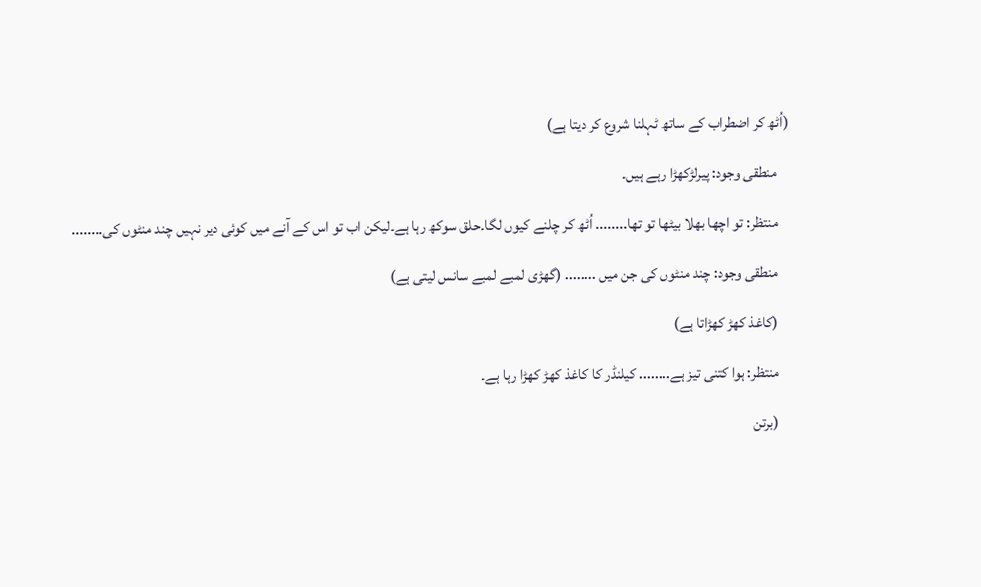(اُٹھ کر اضطراب کے ساتھ ٹہلنا شروع کر دیتا ہے)

    منطقی وجود: پیرلڑکھڑا رہے ہیں۔

    منتظر: تو اچھا بھلا بیٹھا تو تھا........ اُٹھ کر چلنے کیوں لگا۔حلق سوکھ رہا ہے۔لیکن اب تو اس کے آنے میں کوئی دیر نہیں چند منٹوں کی........

    منطقی وجود: چند منٹوں کی جن میں ........ (گھڑی لمبے لمبے سانس لیتی ہے)

    (کاغذ کھڑ کھڑاتا ہے)

    منتظر: ہوا کتنی تیز ہے........ کیلنڈر کا کاغذ کھڑ کھڑا رہا ہے۔

    (برتن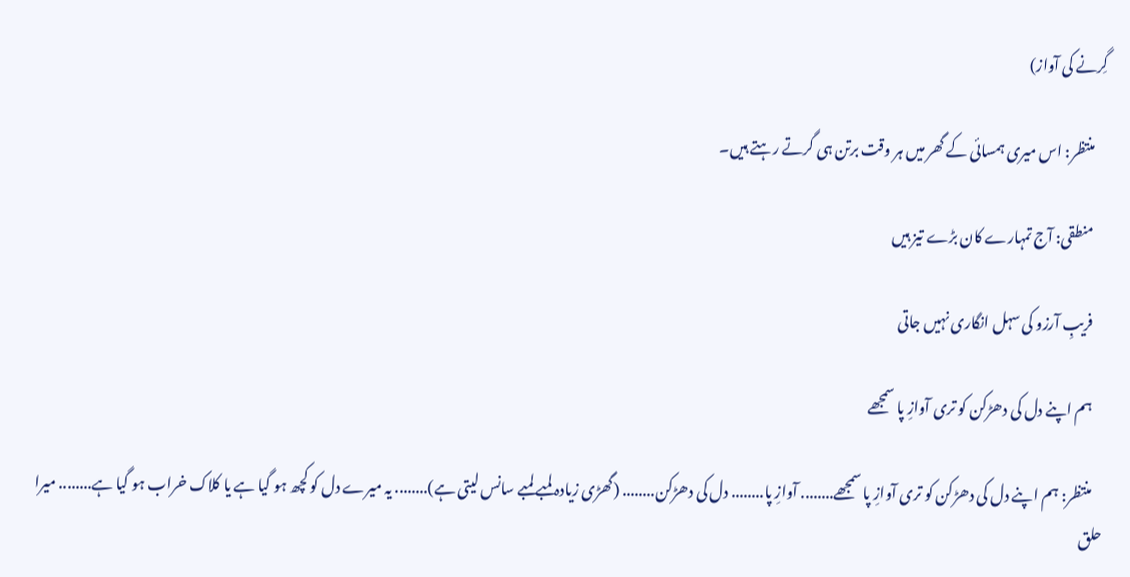گِرنے کی آواز)

    منتظر: اس میری ہمسائی کے گھر میں ہر وقت برتن ہی گرتے رہتے ہیں۔

    منطقی: آج تمہارے کان بڑے تیز ہیں

    فریبِ آرزو کی سہل انگاری نہیں جاتی

    ہم اپنے دل کی دھڑکن کو تری آوازِ پا سمجھے

    منتظر: ہم اپنے دل کی دھڑکن کو تری آوازِ پا سمجھے........ آوازِ پا........ دل کی دھڑکن........ (گھڑی زیادہ لمبے لمبے سانس لیتی ہے)........ یہ میرے دل کو کچھ ہو گیا ہے یا کلاک خراب ہو گیا ہے........ میرا حلق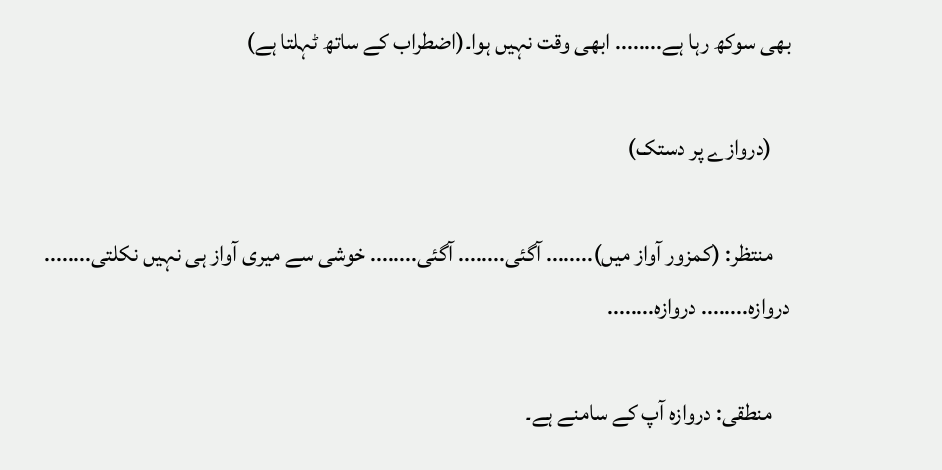بھی سوکھ رہا ہے........ ابھی وقت نہیں ہوا۔(اضطراب کے ساتھ ٹہلتا ہے)

    (دروازے پر دستک)

    منتظر: (کمزور آواز میں)........ آگئی........ آگئی........ خوشی سے میری آواز ہی نہیں نکلتی........ دروازہ........ دروازہ........

    منطقی: دروازہ آپ کے سامنے ہے۔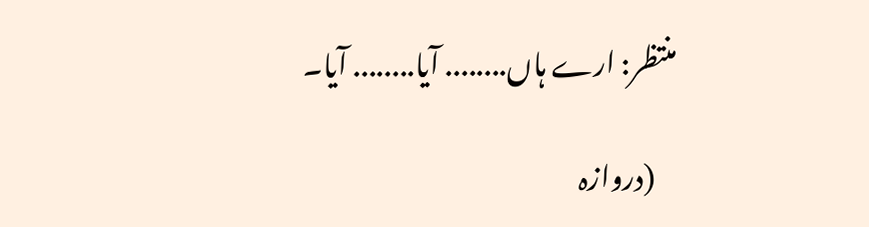منتظر: ارے ہاں........ آیا........ آیا۔

    (دروازہ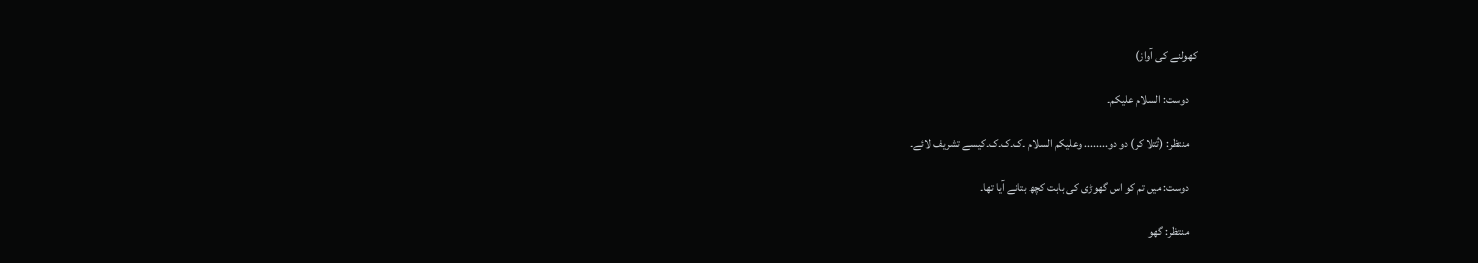کھولنے کی آواز)

    دوست: السلام علیکم۔

    منتظر: (تُتلا کر) دو دو........ وعلیکم السلام ۔ک۔ک۔ک۔کیسے تشریف لائے۔

    دوست: میں تم کو اس گھوڑی کی بابت کچھ بتانے آیا تھا۔

    منتظر: گھو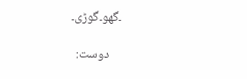۔گھو۔گوڑی۔

    دوست: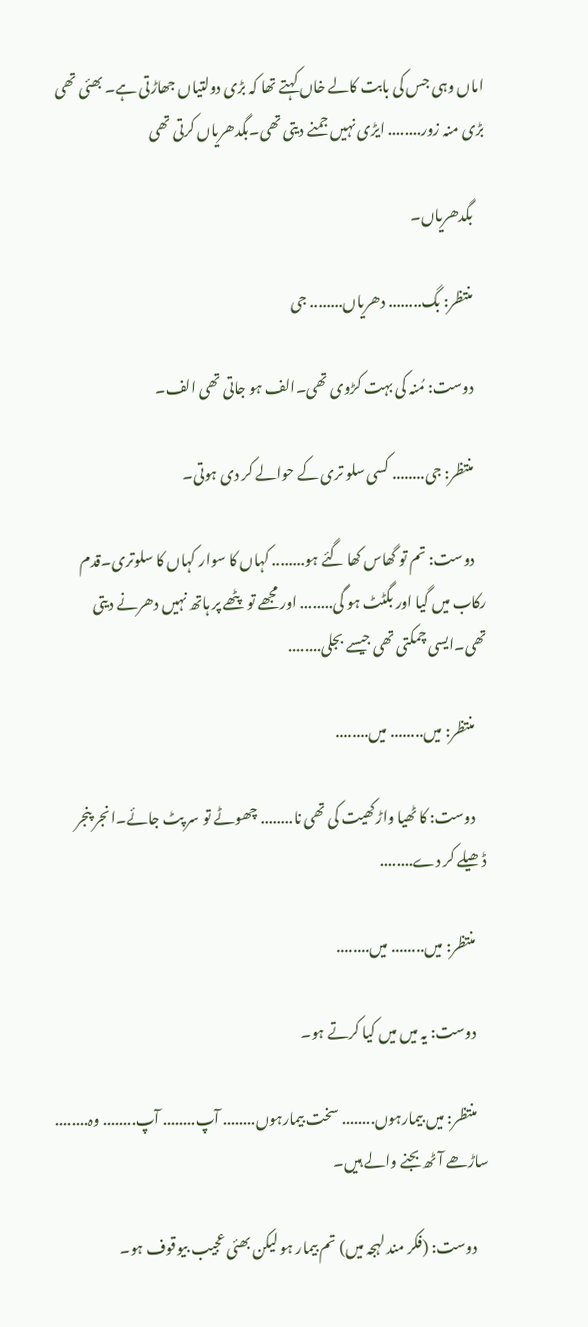اماں وہی جس کی بابت کالے خاں کہتے تھا کہ بڑی دولتیاں جھاڑتی ہے۔ بھئی تھی بڑی منہ زور........ ایڑی نہیں جمنے دیتی تھی۔بگدھریاں کرتی تھی

    بگدھریاں۔

    منتظر: بگ........ دھریاں........ جی

    دوست: مُنہ کی بہت کڑوی تھی۔الف ہو جاتی تھی الف۔

    منتظر: جی........ کسی سلو تری کے حوالے کر دی ہوتی۔

    دوست: تم تو گھاس کھا گئے ہو........ کہاں کا سوار کہاں کا سلوتری۔قدم رکاب میں گیا اور بگٹٹ ہو گی........ اور مجھے تو پٹھے پر ہاتھ نہیں دھرنے دیتی تھی۔ایسی چمکتی تھی جیسے بجلی........

    منتظر: میں........ میں........

    دوست: کا ٹھیا واڑکھیت کی تھی نا........ چھوٹے تو سر پٹ جائے۔انجر پنجر ڈھیلے کر دے........

    منتظر: میں........ میں........

    دوست: یہ میں میں کیا کرتے ہو۔

    منتظر: میں بیمارہوں........ سخت بیمارہوں........ آپ........ آپ........ وہ........ ساڑھے آٹھ بجنے والے ہیں۔

    دوست: (فکر مند لہجہ میں) تم بیمار ہو لیکن بھئی عجیب بیوقوف ہو۔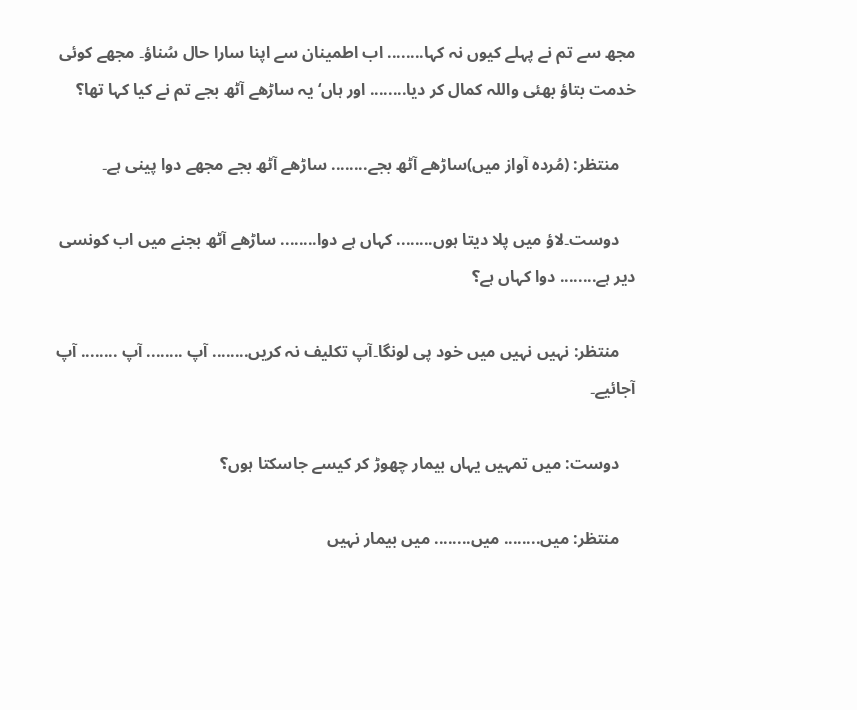مجھ سے تم نے پہلے کیوں نہ کہا........ اب اطمینان سے اپنا سارا حال سُناؤ۔ مجھے کوئی خدمت بتاؤ بھئی واللہ کمال کر دیا........ اور ہاں‘ یہ ساڑھے آٹھ بجے تم نے کیا کہا تھا؟

    منتظر: (مُردہ آواز میں)ساڑھے آٹھ بجے........ ساڑھے آٹھ بجے مجھے دوا پینی ہے۔

    دوست۔لاؤ میں پلا دیتا ہوں........ کہاں ہے دوا........ ساڑھے آٹھ بجنے میں اب کونسی دیر ہے........ دوا کہاں ہے؟

    منتظر: نہیں نہیں میں خود پی لونگا۔آپ تکلیف نہ کریں........ آپ ........ آپ ........ آپ آجائیے۔

    دوست: میں تمہیں یہاں بیمار چھوڑ کر کیسے جاسکتا ہوں؟

    منتظر: میں........ میں........ میں بیمار نہیں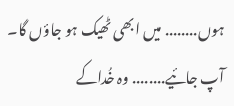ہوں........ میں ابھی ٹھیک ہو جاؤں گا۔ آپ جائیے........ وہ خُداکے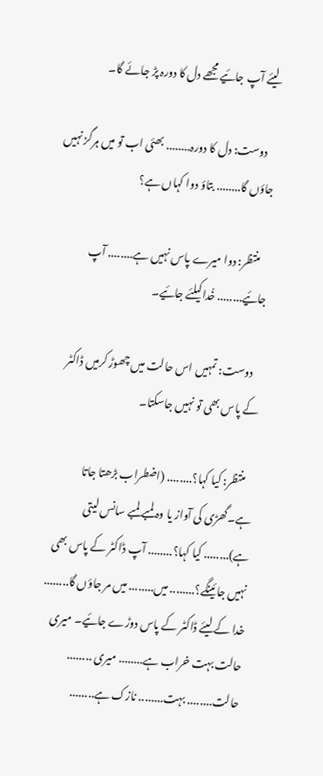لیئے آپ جائیے مجھے دل کا دورہ پڑ جائے گا۔

    دوست: دل کا دورہ........ بھئی اب تو میں ہرگز نہیں جاؤں گا........ بتاؤ دوا کہاں ہے؟

    منتظر: دوا میرے پاس نہیں ہے........ آپ جائیے........ خُداکیلئے جائیے۔

    دوست: تمہیں اس حالت میں چھوڑ کرمیں ڈاکٹر کے پاس بھی تو نہیں جاسکتا۔

    منتظر: کیا کہا؟........ (اضطراب بڑھتا جاتا ہے۔گھڑی کی آواز یا وہ لمبے لمبے سانس لیتی ہے)........ کیا کہا؟........ آپ ڈاکٹر کے پاس بھی نہیں جائینگے؟........ میں........ میں مر جاؤں گا........ خدا کے لیئے ڈاکٹر کے پاس دوڑے جائیے۔ میری حالت بہت خراب ہے........ میری ........ حالت........ بہت........ نازک ہے........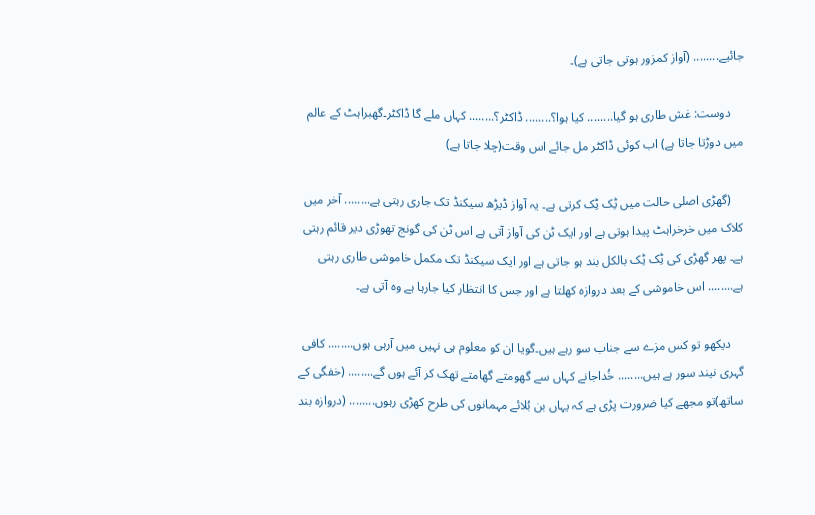جائیے........ (آواز کمزور ہوتی جاتی ہے)۔

    دوست: غش طاری ہو گیا........ کیا ہوا؟........ ڈاکٹر؟........ کہاں ملے گا ڈاکٹر۔گھبراہٹ کے عالم میں دوڑتا جاتا ہے) اب کوئی ڈاکٹر مل جائے اس وقت(چلا جاتا ہے)

    (گھڑی اصلی حالت میں ٹِک ٹِک کرتی ہے۔ یہ آواز ڈیڑھ سیکنڈ تک جاری رہتی ہے........ آخر میں کلاک میں خرخراہٹ پیدا ہوتی ہے اور ایک ٹن کی آواز آتی ہے اس ٹن کی گونج تھوڑی دیر قائم رہتی ہے۔ پھر گھڑی کی ٹِک ٹِک بالکل بند ہو جاتی ہے اور ایک سیکنڈ تک مکمل خاموشی طاری رہتی ہے........ اس خاموشی کے بعد دروازہ کھلتا ہے اور جس کا انتظار کیا جارہا ہے وہ آتی ہے۔

    دیکھو تو کس مزے سے جناب سو رہے ہیں۔گویا ان کو معلوم ہی نہیں میں آرہی ہوں........ کافی گہری نیند سور ہے ہیں........ خُداجانے کہاں سے گھومتے گھامتے تھک کر آئے ہوں گے........ (خفگی کے ساتھ)تو مجھے کیا ضرورت پڑی ہے کہ یہاں بن بُلائے مہمانوں کی طرح کھڑی رہوں........ (دروازہ بند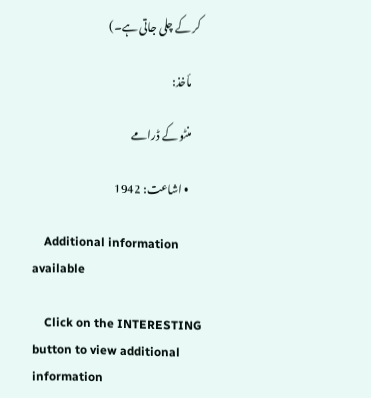کر کے چلی جاتی ہے۔)

    مأخذ:

    منٹو کے ڈرامے

      • اشاعت: 1942

    Additional information available

    Click on the INTERESTING button to view additional information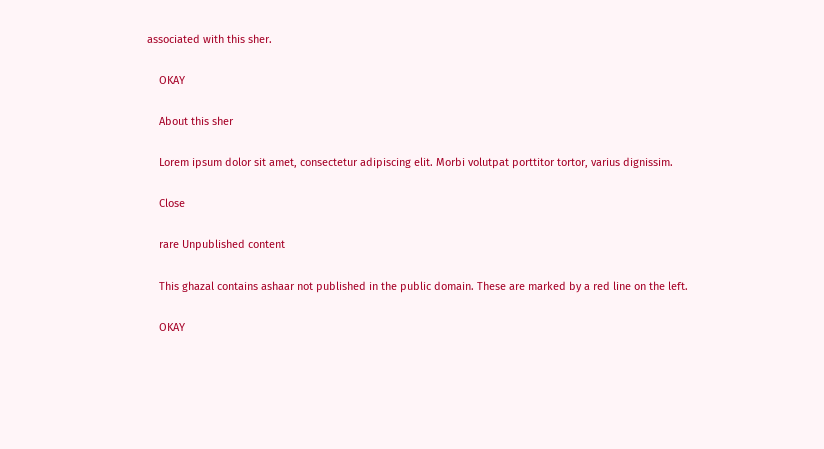associated with this sher.

    OKAY

    About this sher

    Lorem ipsum dolor sit amet, consectetur adipiscing elit. Morbi volutpat porttitor tortor, varius dignissim.

    Close

    rare Unpublished content

    This ghazal contains ashaar not published in the public domain. These are marked by a red line on the left.

    OKAY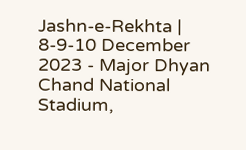Jashn-e-Rekhta | 8-9-10 December 2023 - Major Dhyan Chand National Stadium,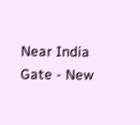Near India Gate - New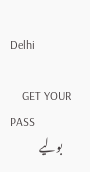Delhi

    GET YOUR PASS
    بولیے